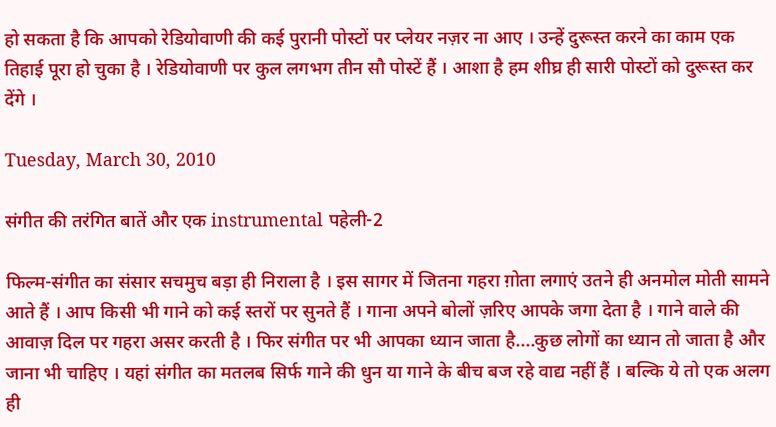हो सकता है कि आपको रेडियोवाणी की कई पुरानी पोस्‍टों पर प्‍लेयर नज़र ना आए । उन्‍हें दुरूस्‍त करने का काम एक तिहाई पूरा हो चुका है । रेडियोवाणी पर कुल लगभग तीन सौ पोस्‍टें हैं । आशा है हम शीघ्र ही सारी पोस्‍टों को दुरूस्‍त कर देंगे ।

Tuesday, March 30, 2010

संगीत की तरंगित बातें और एक instrumental पहेली-2

फिल्‍म-संगीत का संसार सचमुच बड़ा ही निराला है । इस सागर में जितना गहरा ग़ोता लगाएं उतने ही अनमोल मोती सामने आते हैं । आप किसी भी गाने को कई स्‍तरों पर सुनते हैं । गाना अपने बोलों ज़रिए आपके जगा देता है । गाने वाले की आवाज़ दिल पर गहरा असर करती है । फिर संगीत पर भी आपका ध्‍यान जाता है....कुछ लोगों का ध्‍यान तो जाता है और जाना भी चाहिए । यहां संगीत का मतलब सिर्फ गाने की धुन या गाने के बीच बज रहे वाद्य नहीं हैं । बल्कि ये तो एक अलग ही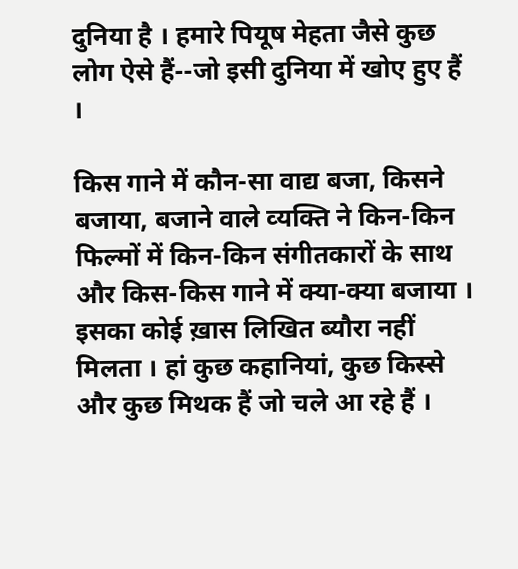दुनिया है । हमारे पियूष मेहता जैसे कुछ लोग ऐसे हैं--जो इसी दुनिया में खोए हुए हैं ।

किस गाने में कौन-सा वाद्य बजा, किसने बजाया, बजाने वाले व्‍यक्ति ने किन-किन फिल्‍मों में किन-किन संगीतकारों के साथ और किस-किस गाने में क्‍या-क्‍या बजाया । इसका कोई ख़ास लिखित ब्‍यौरा नहीं मिलता । हां कुछ कहानियां, कुछ किस्‍से और कुछ मिथक हैं जो चले आ रहे हैं ।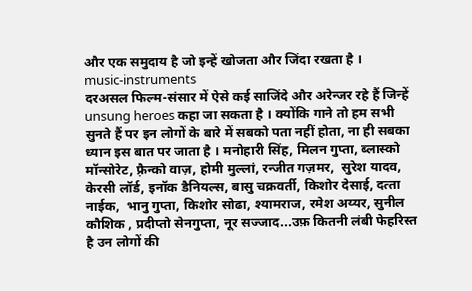और एक समुदाय है जो इन्‍हें खोजता और जिंदा रखता है ।
music-instruments
दरअसल फिल्‍म-संसार में ऐसे कई साजिंदे और अरेन्‍जर रहे हैं जिन्‍हें unsung heroes कहा जा सकता है । क्‍योंकि गाने तो हम सभी सुनते हैं पर इन लोगों के बारे में सबको पता नहीं होता, ना ही सबका ध्‍यान इस बात पर जाता है । मनोहारी सिंह, मिलन गुप्‍ता, ब्लास्को मॉन्सोरेट, फ़्रैन्को वाज़, होमी मुल्लां, रन्जीत गज़मर,  सुरेश यादव, केरसी लॉर्ड, इनॉक डैनियल्‍स, बासु चक्रवर्ती, किशोर देसाई, दत्‍ता नाईक,  भानु गुप्ता, किशोर सोढा, श्यामराज, रमेश अय्यर, सुनील कौशिक , प्रदीप्तो सेनगुप्ता, नूर सज्‍जाद...उफ़ कितनी लंबी फेहरिस्‍त है उन लोगों की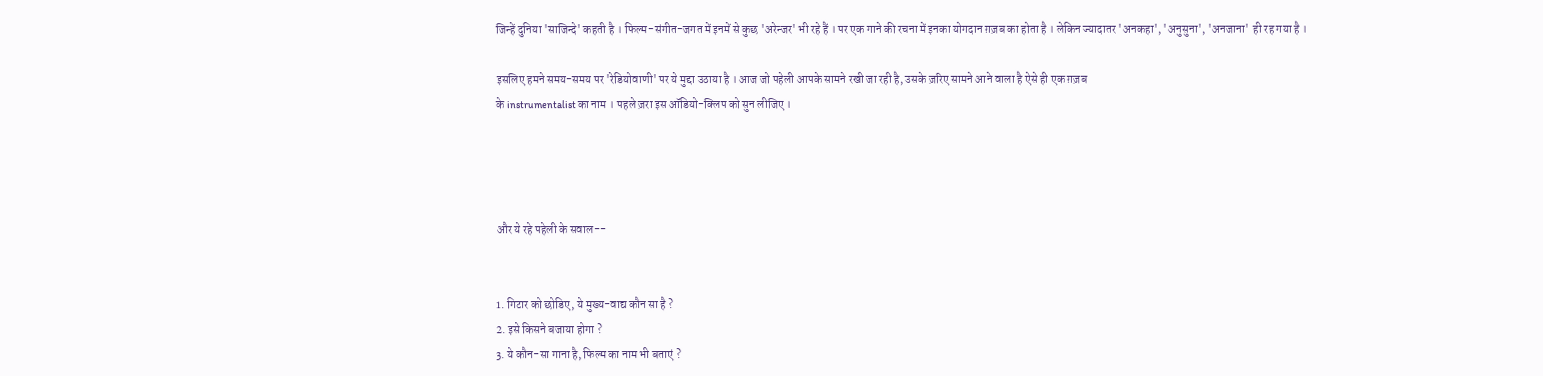जिन्‍हें दुनिया 'साजिन्‍दे' कहती है । फिल्‍म-संगीत-जगत में इनमें से कुछ 'अरेन्‍जर' भी रहे हैं । पर एक गाने की रचना में इनका योगदान ग़ज़ब का होता है । लेकिन ज्‍यादातर 'अनकहा', 'अनुसुना', 'अनजाना'  ही रह गया है ।

इसलिए हमने समय-समय पर 'रेडियोवाणी' पर ये मुद्दा उठाया है । आज जो पहेली आपके सामने रखी जा रही है, उसके ज़रिए सामने आने वाला है ऐसे ही एक ग़ज़ब
के instrumentalist का नाम । पहले ज़रा इस ऑडियो-क्लिप को सुन लीजिए ।




और ये रहे पहेली के सवाल--


1. गिटार को छोडिए, ये मुख्‍य-वाद्य कौन सा है ?
2. इसे किसने बजाया होगा ?
3. ये कौन-सा गाना है, फिल्‍म का नाम भी बताएं ?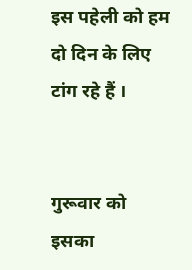इस पहेली को हम दो दिन के लिए टांग रहे हैं ।


गुरूवार को इसका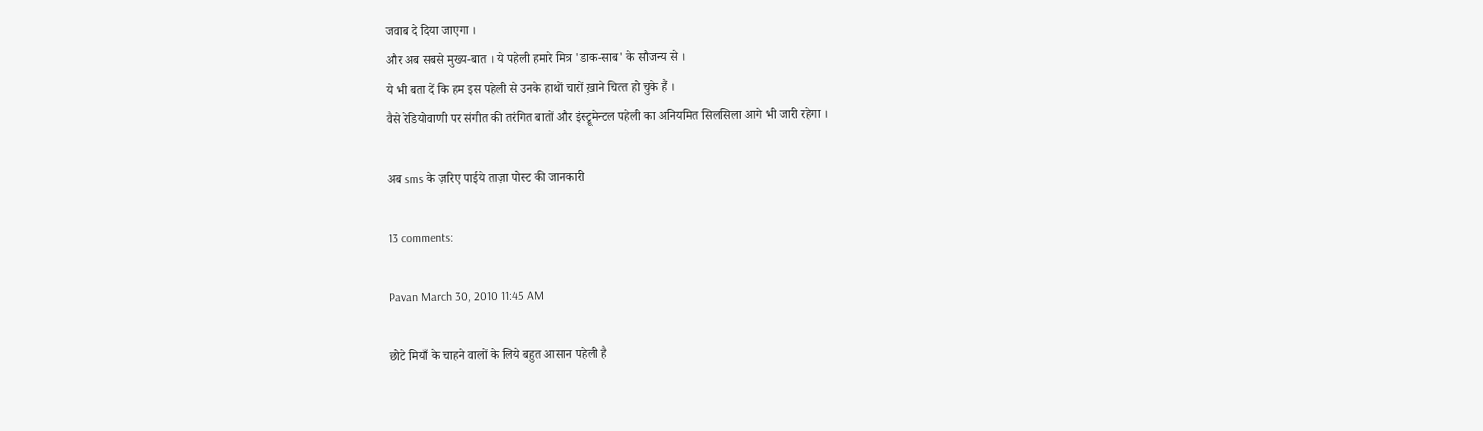जवाब दे दिया जाएगा ।
और अब सबसे मुख्‍य-बात । ये पहेली हमारे मित्र 'डाक-साब' के सौजन्‍य से ।
ये भी बता दें कि हम इस पहेली से उनके हाथों चारों ख़ाने चित्‍त हो चुके हैं ।
वैसे रेडियोवाणी पर संगीत की तरंगित बातों और इंस्‍ट्रूमेन्‍टल पहेली का अनियमित सिलसिला आगे भी जारी रहेगा ।

अब sms के ज़रिए पाईये ताज़ा पोस्‍ट की जानकारी

13 comments:

Pavan March 30, 2010 11:45 AM

छोटे मियाँ के चाहने वालों के लिये बहुत आसान पहेली है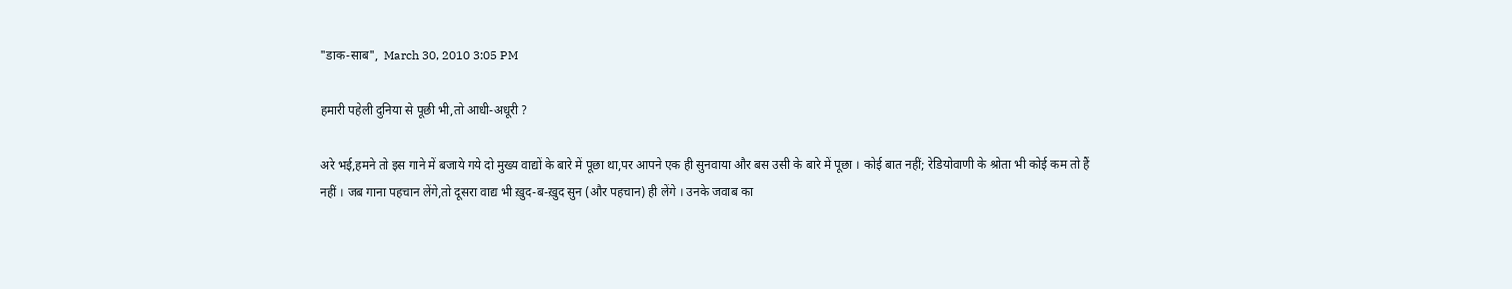"डाक-साब",  March 30, 2010 3:05 PM

हमारी पहेली दुनिया से पूछी भी,तो आधी-अधूरी ?

अरे भई,हमने तो इस गाने में बजाये गये दो मुख्य वाद्यों के बारे में पूछा था,पर आपने एक ही सुनवाया और बस उसी के बारे में पूछा । कोई बात नहीं; रेडियोवाणी के श्रोता भी कोई कम तो हैं नहीं । जब गाना पहचान लेंगे,तो दूसरा वाद्य भी ख़ुद-ब-ख़ुद सुन (और पहचान) ही लेंगे । उनके जवाब का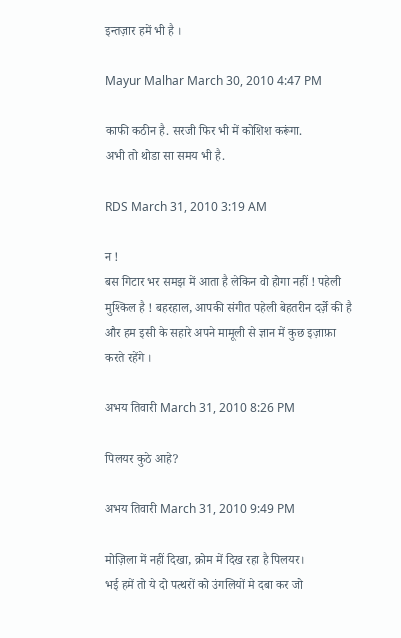इन्तज़ार हमें भी है ।

Mayur Malhar March 30, 2010 4:47 PM

काफी कठीन है. सरजी फिर भी में कोशिश करूंगा.
अभी तो थोडा सा समय भी है.

RDS March 31, 2010 3:19 AM

न !
बस गिटार भर समझ में आता है लेकिन वो होगा नहीं ! पहेली मुश्किल है ! बहरहाल, आपकी संगीत पहेली बेहतरीन दर्ज़े की है और हम इसी के सहारे अपने मामूली से ज्ञान में कुछ इज़ाफ़ा करते रहेंगे ।

अभय तिवारी March 31, 2010 8:26 PM

पिलयर कुठे आहे?

अभय तिवारी March 31, 2010 9:49 PM

मोज़िला में नहीं दिखा, क्रोम में दिख रहा है पिलयर।
भई हमें तो ये दो पत्थरों को उंगलियों मे दबा कर जो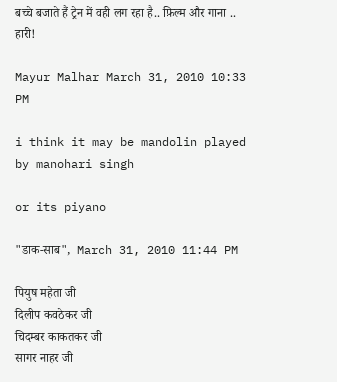बच्चे बजाते हैं ट्रेन में वही लग रहा है.. फ़िल्म और गाना .. हारी!

Mayur Malhar March 31, 2010 10:33 PM

i think it may be mandolin played by manohari singh

or its piyano

"डाक-साब",  March 31, 2010 11:44 PM

पियुष महेता जी
दिलीप कवठेकर जी
चिदम्बर काकतकर जी
सागर नाहर जी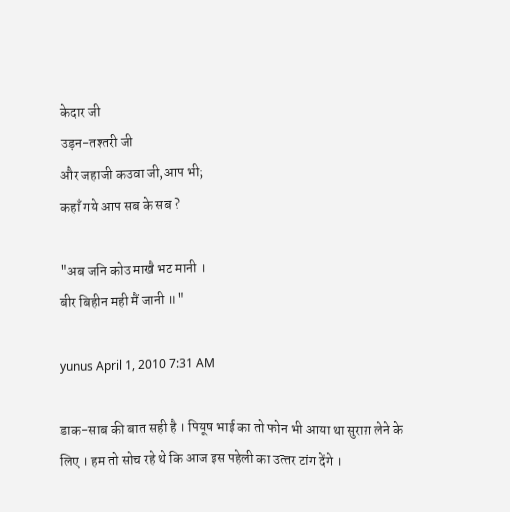केदार जी
उड़न-तश्तरी जी
और जहाजी कउवा जी,आप भी;
कहाँ गये आप सब के सब ?

"अब जनि कोउ माखै भट मानी ।
बीर बिहीन मही मैं जानी ॥"

yunus April 1, 2010 7:31 AM

डाक-साब की बात सही है । पियूष भाई का तो फोन भी आया था सुराग़ लेने के लिए । हम तो सोच रहे थे कि आज इस पहेली का उत्‍तर टांग देंगे ।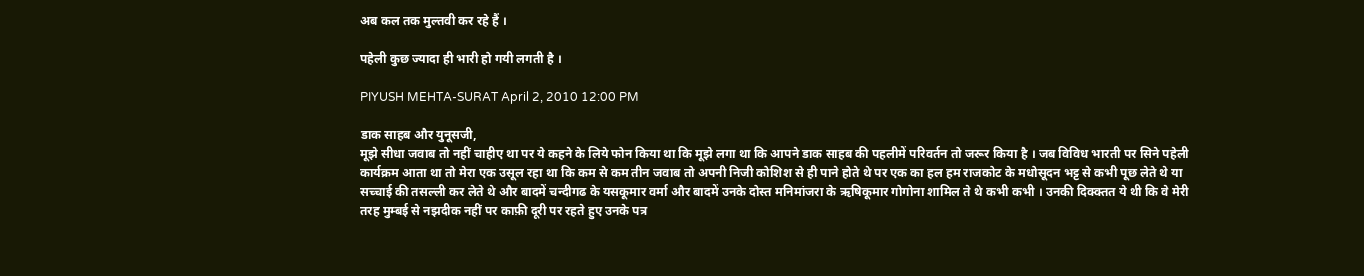अब कल तक मुल्‍तवी कर रहे हैं ।

पहेली कुछ ज्‍यादा ही भारी हो गयी लगती है ।

PIYUSH MEHTA-SURAT April 2, 2010 12:00 PM

डाक साहब और युनूसजी,
मूझे सीधा जवाब तो नहीं चाहीए था पर ये कहने के लिये फोन किया था कि मूझे लगा था कि आपने डाक साहब की पहलीमें परिवर्तन तो जरूर किया है । जब विविध भारती पर सिने पहेली कार्यक्रम आता था तो मेरा एक उसूल रहा था कि कम से कम तीन जवाब तो अपनी निजी कोशिश से ही पाने होते थे पर एक का हल हम राजकोट के मधोसूदन भट्ट से कभी पूछ लेते थे या सच्चाई की तसल्ली कर लेते थे और बादमें चन्दीगढ के यसकूमार वर्मा और बादमें उनके दोस्त मनिमांजरा के ऋषिकूमार गोगोना शामिल ते थे कभी कभी । उनकी दिक्क्तत ये थी कि वे मेरी तरह मुम्बई से नझदीक नहीं पर काफ़ी दूरी पर रहते हुए उनके पत्र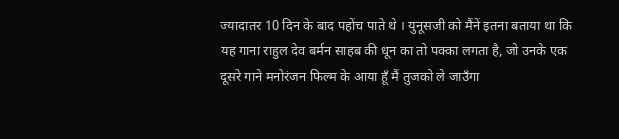ज्यादातर 10 दिन के बाद पहोंच पाते थे । युनूसजी को मैंनें इतना बताया था कि यह गाना राहुल देव बर्मन साहब की धून का तो पक्का लगता है, जो उनके एक दूसरे गाने मनोरंजन फिल्म के आया हूँ मैं तुजको ले जाउँगा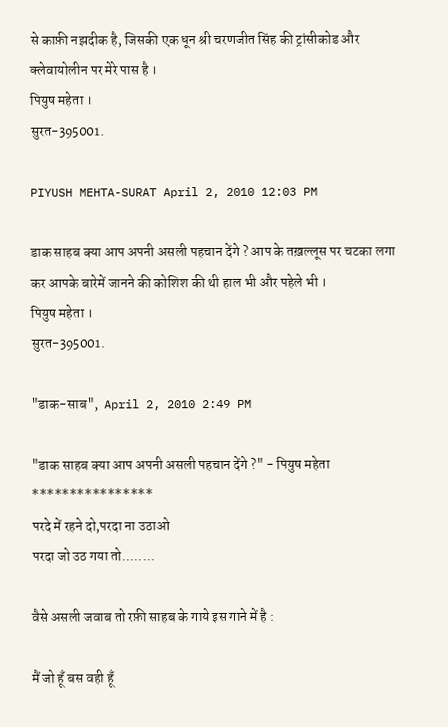से काफ़ी नझदीक है, जिसकी एक धून श्री चरणजीत सिंह की ट्रांसीकोड और क्लेवायोलीन पर मेरे पास है ।
पियुष महेता ।
सुरत-395001.

PIYUSH MEHTA-SURAT April 2, 2010 12:03 PM

डाक साहब क्या आप अपनी असली पहचान देंगे ? आप के तख़ल्लूस पर चटका लगा कर आपके बारेमें जानने की कोशिश की थी हाल भी और पहेले भी ।
पियुष महेता ।
सुरत-395001.

"डाक-साब",  April 2, 2010 2:49 PM

"डाक साहब क्या आप अपनी असली पहचान देंगे ?" - पियुष महेता
****************
परदे में रहने दो,परदा ना उठाओ
परदा जो उठ गया तो........

वैसे असली जवाब तो रफ़ी साहब के गाये इस गाने में है :

मैं जो हूँ बस वही हूँ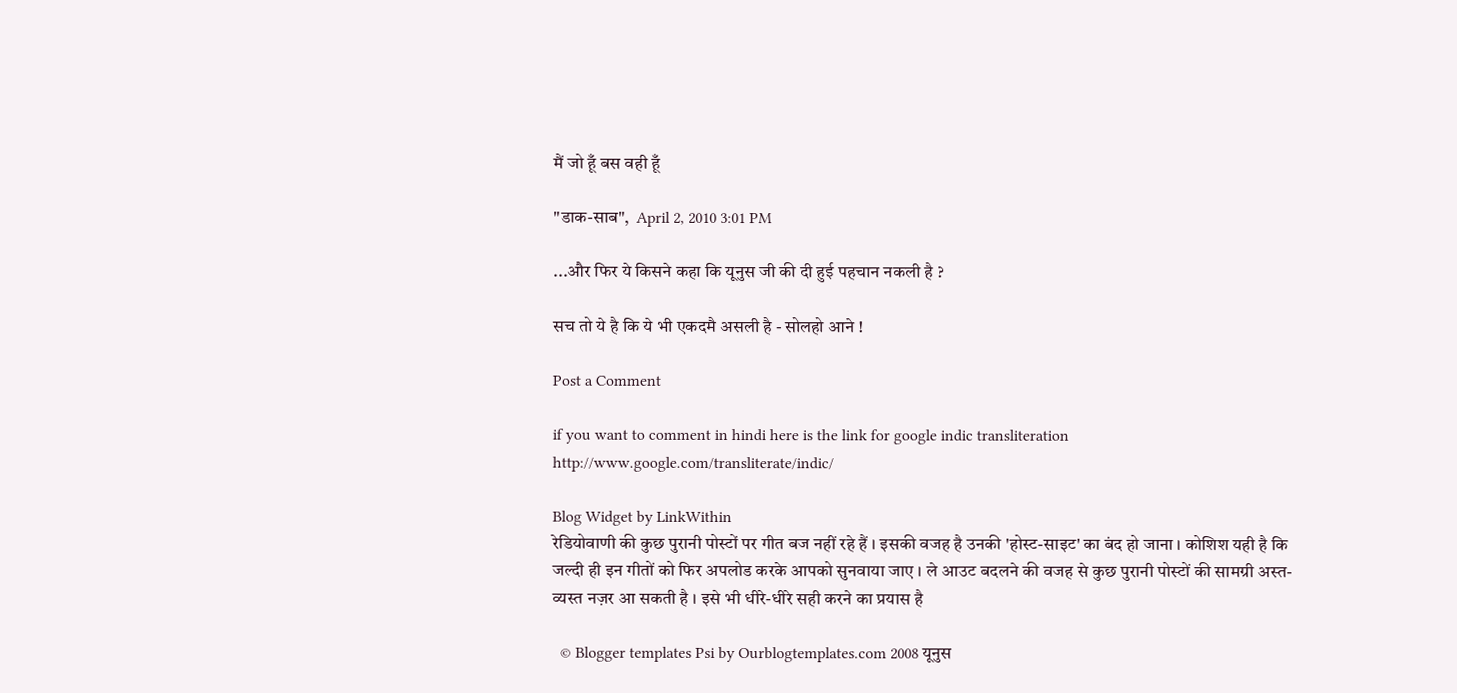मैं जो हूँ बस वही हूँ

"डाक-साब",  April 2, 2010 3:01 PM

...और फिर ये किसने कहा कि यूनुस जी की दी हुई पहचान नकली है ?

सच तो ये है कि ये भी एकदमै असली है - सोलहो आने !

Post a Comment

if you want to comment in hindi here is the link for google indic transliteration
http://www.google.com/transliterate/indic/

Blog Widget by LinkWithin
रेडियोवाणी की कुछ पुरानी पोस्टों पर गीत बज नहीं रहे हैं । इसकी वजह है उनकी 'होस्ट-साइट' का बंद हो जाना । कोशिश यही है कि जल्दी ही इन गीतों को फिर अपलोड करके आपको सुनवाया जाए । ले आउट बदलने की वजह से कुछ पुरानी पोस्‍टों की सामग्री अस्‍त-व्‍यस्‍त नज़र आ सकती है । इसे भी धीरे-धीरे सही करने का प्रयास है

  © Blogger templates Psi by Ourblogtemplates.com 2008 यूनुस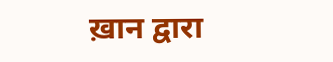ख़ान द्वारा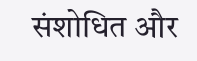संशोधित और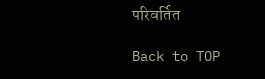परिवर्तित

Back to TOP